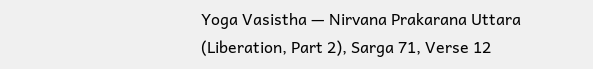Yoga Vasistha — Nirvana Prakarana Uttara (Liberation, Part 2), Sarga 71, Verse 12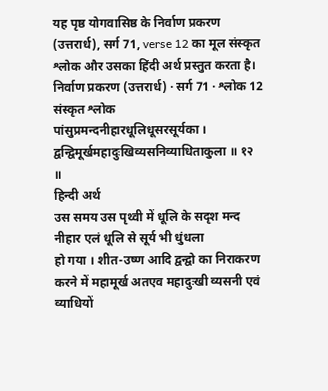यह पृष्ठ योगवासिष्ठ के निर्वाण प्रकरण (उत्तरार्ध), सर्ग 71, verse 12 का मूल संस्कृत श्लोक और उसका हिंदी अर्थ प्रस्तुत करता है।
निर्वाण प्रकरण (उत्तरार्ध) · सर्ग 71 · श्लोक 12
संस्कृत श्लोक
पांसुप्रमन्दनीहारधूलिधूसरसूर्यका ।
द्वन्द्विमूर्खमहादुःखिव्यसनिव्याधिताकुला ॥ १२ ॥
हिन्दी अर्थ
उस समय उस पृथ्वी में धूलि के सदृश मन्द नीहार एलं धूलि से सूर्य भी धुंधला
हो गया । शीत-उष्ण आदि द्वन्द्वो का निराकरण करने में महामूर्ख अतएव महादुःखी व्यसनी एवं व्याधियों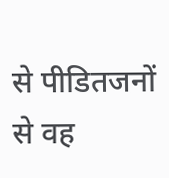से पीडितजनों से वह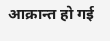आक्रान्त हो गई